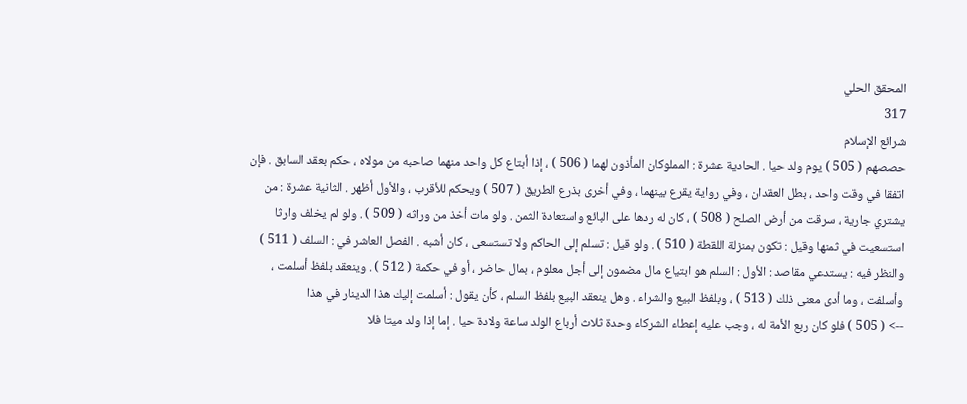المحقق الحلي
317
شرائع الإسلام
حصصهم ( 505 ) يوم ولد حيا . الحادية عشرة : المملوكان المأذون لهما ( 506 ) ، إذا أبتاع كل واحد منهما صاحبه من مولاه ، حكم بعقد السابق . فإن اتفقا في وقت واحد ، بطل العقدان ، وفي رواية يقرع بينهما ، وفي أخرى بذرع الطريق ( 507 ) ويحكم للأقرب ، والأول أظهر . الثانية عشرة : من يشتري جارية ، سرقت من أرض الصلح ( 508 ) ، كان له ردها على البائع واستعادة الثمن . ولو مات أخذ من وراثه ( 509 ) . ولو لم يخلف وارثا استسعيت في ثمنها وقيل : تكون بمنزلة اللقطة ( 510 ) . ولو قيل : تسلم إلى الحاكم ولا تستسعى ، كان أشبه . الفصل العاشر في : السلف ( 511 ) والنظر فيه : يستدعي مقاصد : الأول : السلم هو ابتياع مال مضمون إلى أجل معلوم ، بمال حاضر ، أو في حكمة ( 512 ) . وينعقد بلفظ أسلمت ، وأسلفت ، وما أدى معنى ذلك ( 513 ) ، وبلفظ البيع والشراء . وهل ينعقد البيع بلفظ السلم ، كأن يقول : أسلمت إليك هذا الدينار في هذا
--> ( 505 ) فلو كان ربع الأمة له ، وجب عليه إعطاء الشركاء وحدة ثلاث أرباع الولد ساعة ولادة حيا . إما إذا ولد ميتا فلا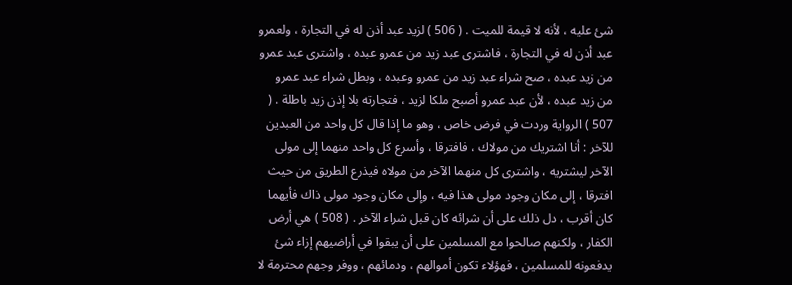شئ عليه ، لأنه لا قيمة للميت . ( 506 ) لزيد عبد أذن له في التجارة ، ولعمرو عبد أذن له في التجارة ، فاشترى عبد زيد من عمرو عبده ، واشترى عبد عمرو من زيد عبده ، صح شراء عبد زيد من عمرو وعبده ، وبطل شراء عبد عمرو من زيد عبده ، لأن عبد عمرو أصبح ملكا لزيد ، فتجارته بلا إذن زيد باطلة . ( 507 ) الرواية وردت في فرض خاص ، وهو ما إذا قال كل واحد من العبدين للآخر : أنا اشتريك من مولاك ، فافترقا ، وأسرع كل واحد منهما إلى مولى الآخر ليشتريه ، واشترى كل منهما الآخر من مولاه فيذرع الطريق من حيث افترقا ، إلى مكان وجود مولى هذا فيه ، وإلى مكان وجود مولى ذاك فأيهما كان أقرب ، دل ذلك على أن شرائه كان قبل شراء الآخر . ( 508 ) هي أرض الكفار ، ولكنهم صالحوا مع المسلمين على أن يبقوا في أراضيهم إزاء شئ يدفعونه للمسلمين ، فهؤلاء تكون أموالهم ، ودمائهم ، ووفر وجهم محترمة لا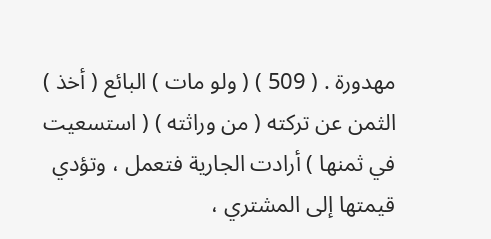مهدورة . ( 509 ) ( ولو مات ) البائع ( أخذ ) الثمن عن تركته ( من وراثته ) ( استسعيت في ثمنها ) أرادت الجارية فتعمل ، وتؤدي قيمتها إلى المشتري ،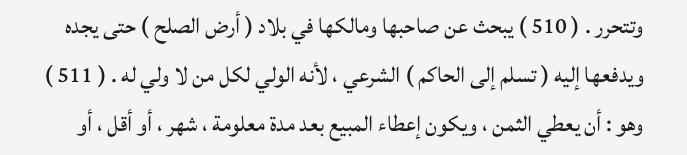وتتحرر . ( 510 ) يبحث عن صاحبها ومالكها في بلاد ( أرض الصلح ) حتى يجده ويدفعها إليه ( تسلم إلى الحاكم ) الشرعي ، لأنه الولي لكل من لا ولي له . ( 511 ) وهو : أن يعطي الثمن ، ويكون إعطاء المبيع بعد مدة معلومة ، شهر ، أو أقل ، أو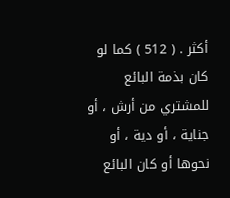أكثر . ( 512 ) كما لو كان بذمة البائع للمشتري من أرش ، أو جناية ، أو دية ، أو نحوها أو كان البائع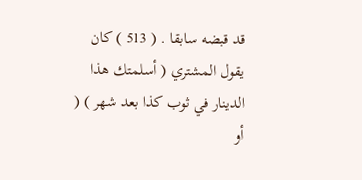قد قبضه سابقا . ( 513 ) كان يقول المشتري ( أسلمتك هذا الدينار في ثوب كذا بعد شهر ) ( أو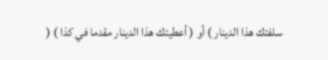سلفتك هذا الدينار ) أو ( أعطيتك هذا الدينار مقدما في كذا ) (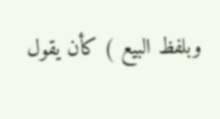وبلفظ البيع ) كأن يقول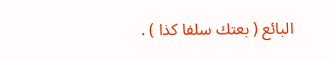البائع ( بعتك سلفا كذا ) .